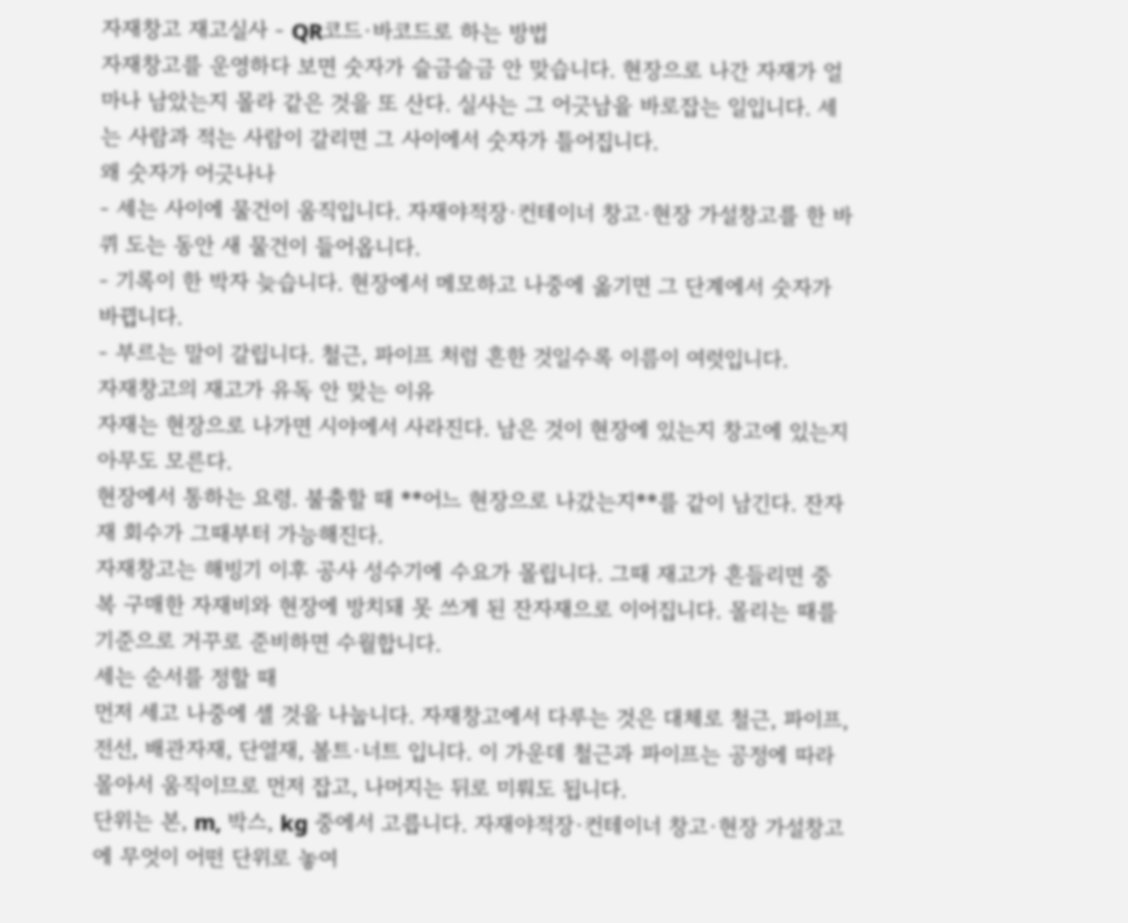자재창고 재고실사 - QR코드·바코드로 하는 방법
자재창고를 운영하다 보면 숫자가 슬금슬금 안 맞습니다. 현장으로 나간 자재가 얼마나 남았는지 몰라 같은 것을 또 산다. 실사는 그 어긋남을 바로잡는 일입니다. 세는 사람과 적는 사람이 갈리면 그 사이에서 숫자가 틀어집니다.
왜 숫자가 어긋나나
- 세는 사이에 물건이 움직입니다. 자재야적장·컨테이너 창고·현장 가설창고를 한 바퀴 도는 동안 새 물건이 들어옵니다.
- 기록이 한 박자 늦습니다. 현장에서 메모하고 나중에 옮기면 그 단계에서 숫자가 바뀝니다.
- 부르는 말이 갈립니다. 철근, 파이프 처럼 흔한 것일수록 이름이 여럿입니다.
자재창고의 재고가 유독 안 맞는 이유
자재는 현장으로 나가면 시야에서 사라진다. 남은 것이 현장에 있는지 창고에 있는지 아무도 모른다.
현장에서 통하는 요령. 불출할 때 **어느 현장으로 나갔는지**를 같이 남긴다. 잔자재 회수가 그때부터 가능해진다.
자재창고는 해빙기 이후 공사 성수기에 수요가 몰립니다. 그때 재고가 흔들리면 중복 구매한 자재비와 현장에 방치돼 못 쓰게 된 잔자재으로 이어집니다. 몰리는 때를 기준으로 거꾸로 준비하면 수월합니다.
세는 순서를 정할 때
먼저 세고 나중에 셀 것을 나눕니다. 자재창고에서 다루는 것은 대체로 철근, 파이프, 전선, 배관자재, 단열재, 볼트·너트 입니다. 이 가운데 철근과 파이프는 공정에 따라 몰아서 움직이므로 먼저 잡고, 나머지는 뒤로 미뤄도 됩니다.
단위는 본, m, 박스, kg 중에서 고릅니다. 자재야적장·컨테이너 창고·현장 가설창고에 무엇이 어떤 단위로 놓여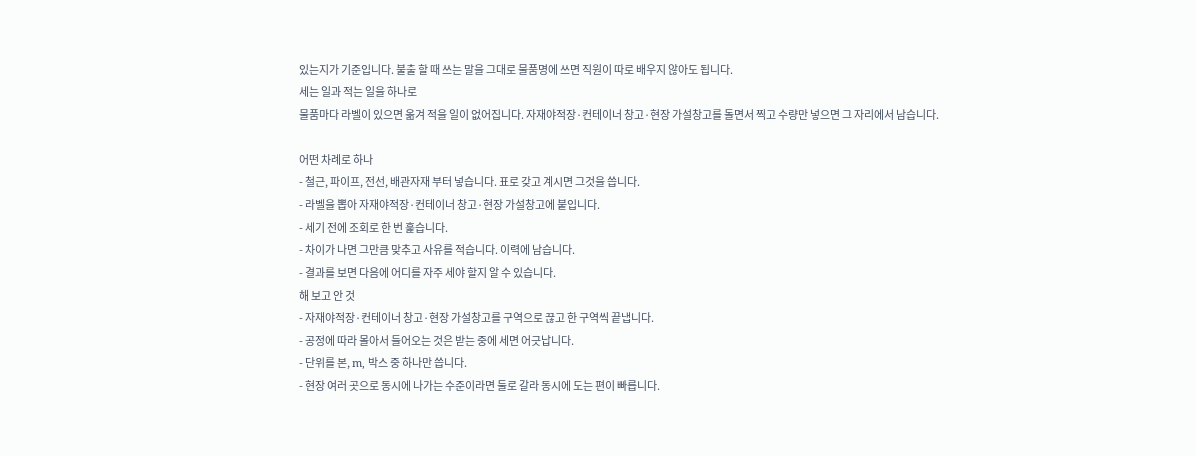있는지가 기준입니다. 불출 할 때 쓰는 말을 그대로 물품명에 쓰면 직원이 따로 배우지 않아도 됩니다.
세는 일과 적는 일을 하나로
물품마다 라벨이 있으면 옮겨 적을 일이 없어집니다. 자재야적장·컨테이너 창고·현장 가설창고를 돌면서 찍고 수량만 넣으면 그 자리에서 남습니다.

어떤 차례로 하나
- 철근, 파이프, 전선, 배관자재 부터 넣습니다. 표로 갖고 계시면 그것을 씁니다.
- 라벨을 뽑아 자재야적장·컨테이너 창고·현장 가설창고에 붙입니다.
- 세기 전에 조회로 한 번 훑습니다.
- 차이가 나면 그만큼 맞추고 사유를 적습니다. 이력에 남습니다.
- 결과를 보면 다음에 어디를 자주 세야 할지 알 수 있습니다.
해 보고 안 것
- 자재야적장·컨테이너 창고·현장 가설창고를 구역으로 끊고 한 구역씩 끝냅니다.
- 공정에 따라 몰아서 들어오는 것은 받는 중에 세면 어긋납니다.
- 단위를 본, m, 박스 중 하나만 씁니다.
- 현장 여러 곳으로 동시에 나가는 수준이라면 둘로 갈라 동시에 도는 편이 빠릅니다.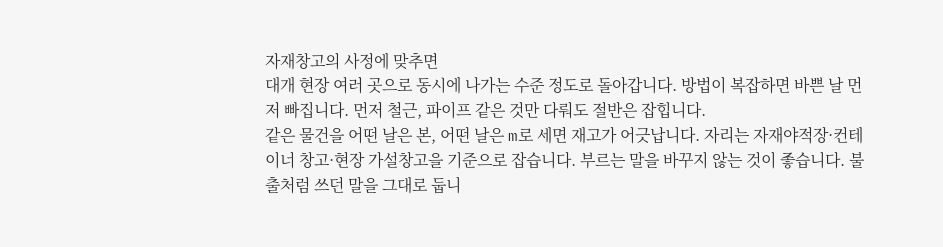자재창고의 사정에 맞추면
대개 현장 여러 곳으로 동시에 나가는 수준 정도로 돌아갑니다. 방법이 복잡하면 바쁜 날 먼저 빠집니다. 먼저 철근, 파이프 같은 것만 다뤄도 절반은 잡힙니다.
같은 물건을 어떤 날은 본, 어떤 날은 m로 세면 재고가 어긋납니다. 자리는 자재야적장·컨테이너 창고·현장 가설창고을 기준으로 잡습니다. 부르는 말을 바꾸지 않는 것이 좋습니다. 불출처럼 쓰던 말을 그대로 둡니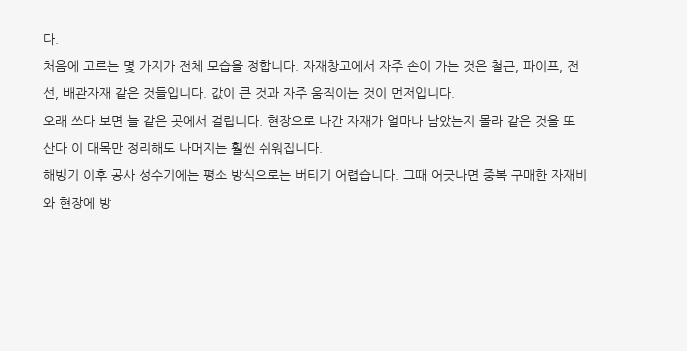다.
처음에 고르는 몇 가지가 전체 모습을 정합니다. 자재창고에서 자주 손이 가는 것은 철근, 파이프, 전선, 배관자재 같은 것들입니다. 값이 큰 것과 자주 움직이는 것이 먼저입니다.
오래 쓰다 보면 늘 같은 곳에서 걸립니다. 현장으로 나간 자재가 얼마나 남았는지 몰라 같은 것을 또 산다 이 대목만 정리해도 나머지는 훨씬 쉬워집니다.
해빙기 이후 공사 성수기에는 평소 방식으로는 버티기 어렵습니다. 그때 어긋나면 중복 구매한 자재비와 현장에 방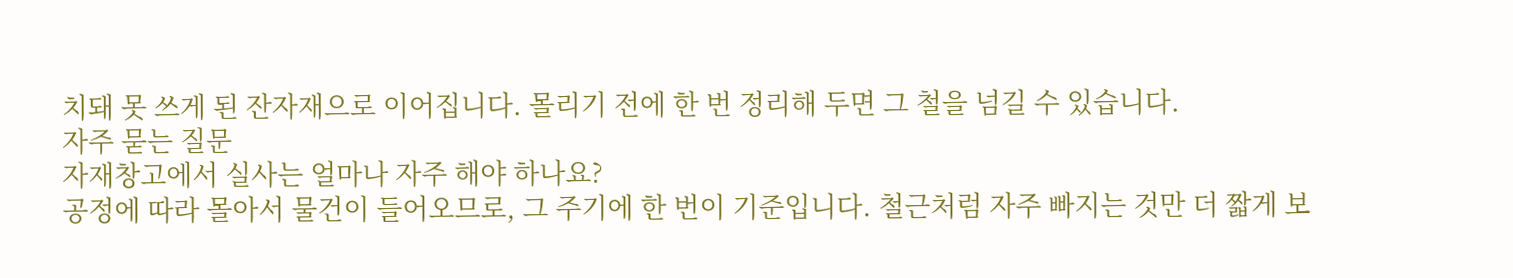치돼 못 쓰게 된 잔자재으로 이어집니다. 몰리기 전에 한 번 정리해 두면 그 철을 넘길 수 있습니다.
자주 묻는 질문
자재창고에서 실사는 얼마나 자주 해야 하나요?
공정에 따라 몰아서 물건이 들어오므로, 그 주기에 한 번이 기준입니다. 철근처럼 자주 빠지는 것만 더 짧게 보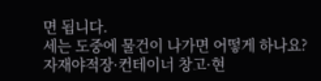면 됩니다.
세는 도중에 물건이 나가면 어떻게 하나요?
자재야적장·컨테이너 창고·현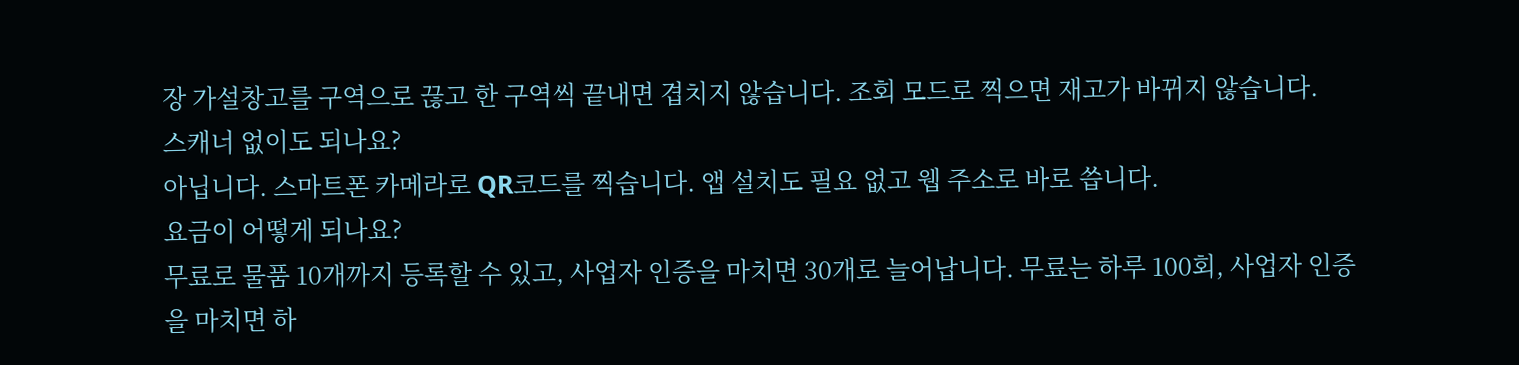장 가설창고를 구역으로 끊고 한 구역씩 끝내면 겹치지 않습니다. 조회 모드로 찍으면 재고가 바뀌지 않습니다.
스캐너 없이도 되나요?
아닙니다. 스마트폰 카메라로 QR코드를 찍습니다. 앱 설치도 필요 없고 웹 주소로 바로 씁니다.
요금이 어떻게 되나요?
무료로 물품 10개까지 등록할 수 있고, 사업자 인증을 마치면 30개로 늘어납니다. 무료는 하루 100회, 사업자 인증을 마치면 하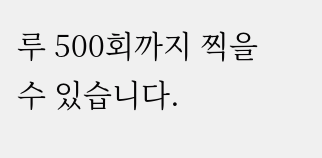루 500회까지 찍을 수 있습니다.